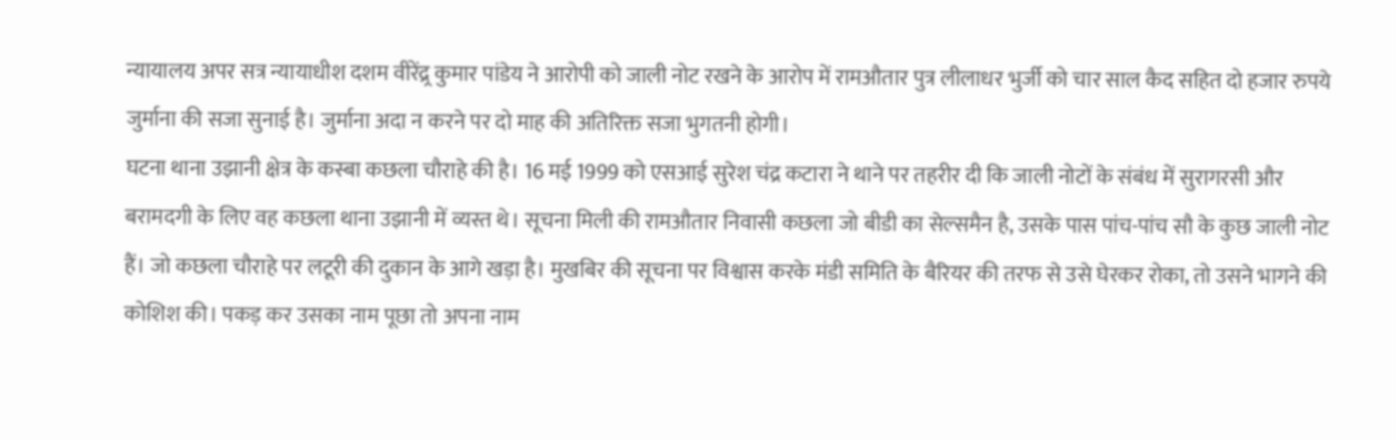न्यायालय अपर सत्र न्यायाधीश दशम वीरेंद्र्र कुमार पांडेय ने आरोपी को जाली नोट रखने के आरोप में रामऔतार पुत्र लीलाधर भुर्जी को चार साल कैद सहित दो हजार रुपये जुर्माना की सजा सुनाई है। जुर्माना अदा न करने पर दो माह की अतिरिक्त सजा भुगतनी होगी।
घटना थाना उझानी क्षेत्र के कस्बा कछला चौराहे की है। 16 मई 1999 को एसआई सुरेश चंद्र कटारा ने थाने पर तहरीर दी कि जाली नोटों के संबंध में सुरागरसी और बरामदगी के लिए वह कछला थाना उझानी में व्यस्त थे। सूचना मिली की रामऔतार निवासी कछला जो बीडी का सेल्समैन है, उसके पास पांच-पांच सौ के कुछ जाली नोट हैं। जो कछला चौराहे पर लटूरी की दुकान के आगे खड़ा है। मुखबिर की सूचना पर विश्वास करके मंडी समिति के बैरियर की तरफ से उसे घेरकर रोका, तो उसने भागने की कोशिश की। पकड़ कर उसका नाम पूछा तो अपना नाम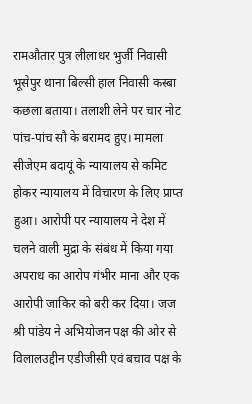रामऔतार पुत्र लीलाधर भुर्जी निवासी भूसेपुर थाना बिल्सी हाल निवासी कस्बा कछला बताया। तलाशी लेने पर चार नोट पांच-पांच सौ के बरामद हुए। मामला सीजेएम बदायूं के न्यायालय से कमिट होकर न्यायालय में विचारण के लिए प्राप्त हुआ। आरोपी पर न्यायालय ने देश में चलने वाली मुद्रा के संबंध में किया गया अपराध का आरोप गंभीर माना और एक आरोपी जाकिर को बरी कर दिया। जज श्री पांडेय ने अभियोजन पक्ष की ओर से विलालउद्दीन एडीजीसी एवं बचाव पक्ष के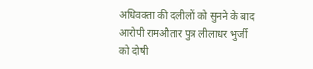अधिवक्ता की दलीलों को सुनने के बाद आरोपी रामऔतार पुत्र लीलाधर भुर्जी को दोषी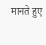मानते हुए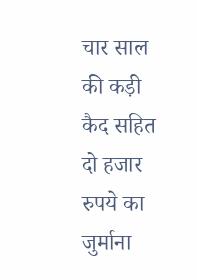चार साल की कड़ी कैद सहित दो हजार रुपये का जुर्माना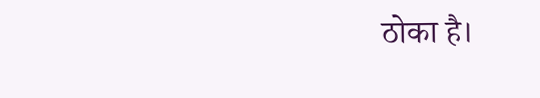ठोका है।